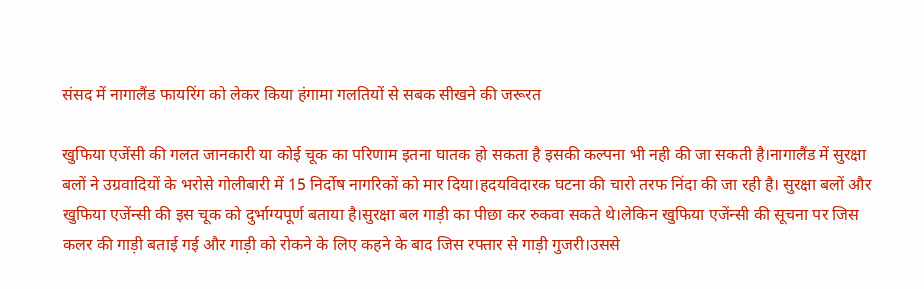संसद में नागालैंड फायरिंग को लेकर किया हंगामा गलतियों से सबक सीखने की जरूरत

खुफिया एजेंसी की गलत जानकारी या कोई चूक का परिणाम इतना घातक हो सकता है इसकी कल्पना भी नही की जा सकती है।नागालैंड में सुरक्षा बलों ने उग्रवादियों के भरोसे गोलीबारी में 15 निर्दोष नागरिकों को मार दिया।हदयविदारक घटना की चारो तरफ निंदा की जा रही है। सुरक्षा बलों और खुफिया एजेंन्सी की इस चूक को दुर्भाग्यपूर्ण बताया है।सुरक्षा बल गाड़ी का पीछा कर रुकवा सकते थे।लेकिन खुफिया एजेंन्सी की सूचना पर जिस कलर की गाड़ी बताई गई और गाड़ी को रोकने के लिए कहने के बाद जिस रफ्तार से गाड़ी गुजरी।उससे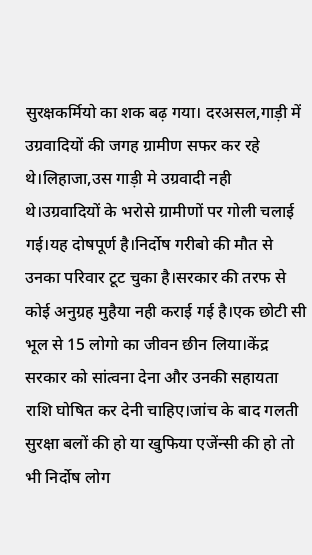सुरक्षकर्मियो का शक बढ़ गया। दरअसल,गाड़ी में उग्रवादियों की जगह ग्रामीण सफर कर रहे थे।लिहाजा,उस गाड़ी मे उग्रवादी नही थे।उग्रवादियों के भरोसे ग्रामीणों पर गोली चलाई गई।यह दोषपूर्ण है।निर्दोष गरीबो की मौत से उनका परिवार टूट चुका है।सरकार की तरफ से कोई अनुग्रह मुहैया नही कराई गई है।एक छोटी सी भूल से 15 लोगो का जीवन छीन लिया।केंद्र सरकार को सांत्वना देना और उनकी सहायता राशि घोषित कर देनी चाहिए।जांच के बाद गलती सुरक्षा बलों की हो या खुफिया एजेंन्सी की हो तो भी निर्दोष लोग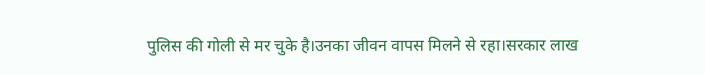पुलिस की गोली से मर चुके है।उनका जीवन वापस मिलने से रहा।सरकार लाख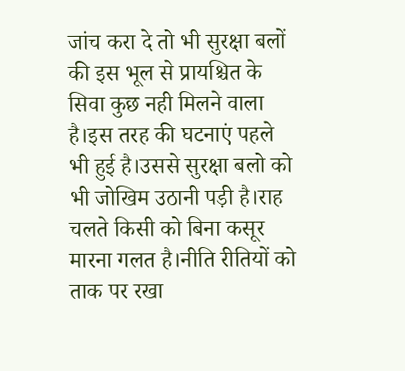जांच करा दे तो भी सुरक्षा बलों की इस भूल से प्रायश्चित के सिवा कुछ नही मिलने वाला है।इस तरह की घटनाएं पहले भी हुई है।उससे सुरक्षा बलो को भी जोखिम उठानी पड़ी है।राह चलते किसी को बिना कसूर मारना गलत है।नीति रीतियों को ताक पर रखा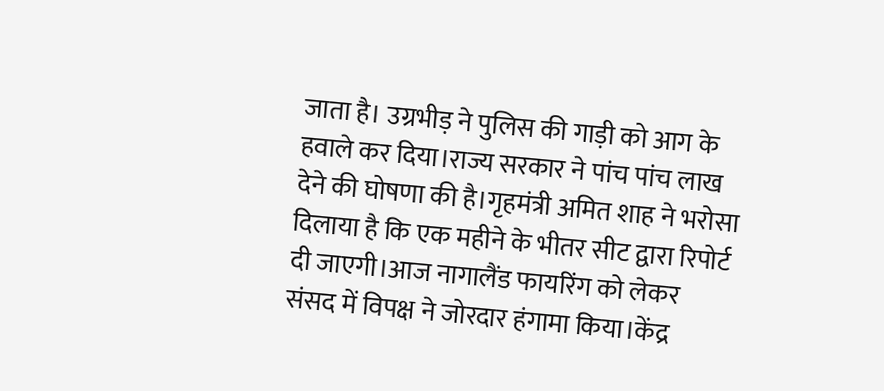जाता है। उग्रभीड़ ने पुलिस की गाड़ी को आग के हवाले कर दिया।राज्य सरकार ने पांच पांच लाख देने की घोषणा की है।गृहमंत्री अमित शाह ने भरोसा दिलाया है कि एक महीने के भीतर सीट द्वारा रिपोर्ट दी जाएगी।आज नागालैंड फायरिंग को लेकर संसद में विपक्ष ने जोरदार हंगामा किया।केंद्र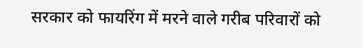सरकार को फायरिंग में मरने वाले गरीब परिवारों को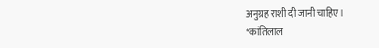अनुग्रह राशी दी जानी चाहिए।
*कांतिलाल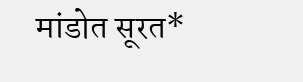मांडोत सूरत*